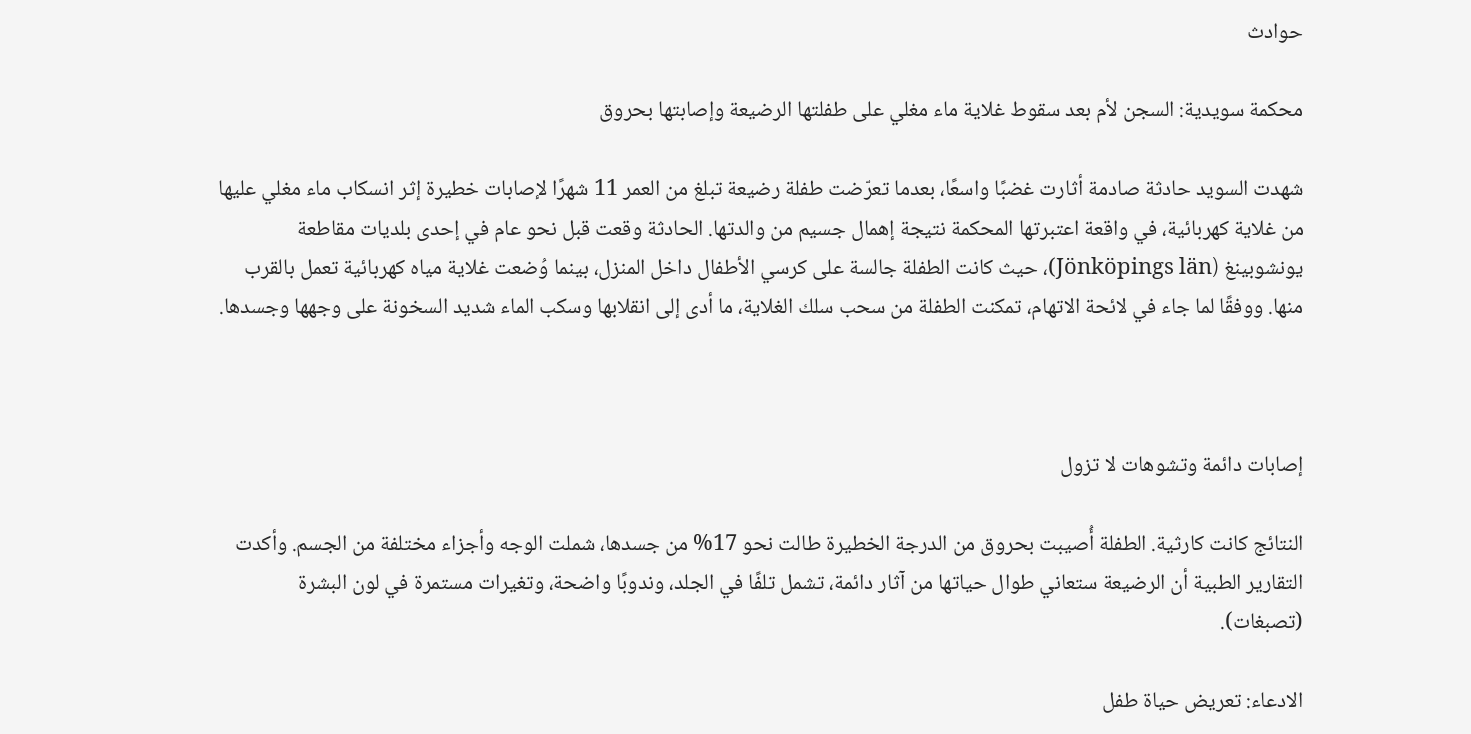حوادث

محكمة سويدية: السجن لأم بعد سقوط غلاية ماء مغلي على طفلتها الرضيعة وإصابتها بحروق

شهدت السويد حادثة صادمة أثارت غضبًا واسعًا، بعدما تعرّضت طفلة رضيعة تبلغ من العمر 11 شهرًا لإصابات خطيرة إثر انسكاب ماء مغلي عليها من غلاية كهربائية، في واقعة اعتبرتها المحكمة نتيجة إهمال جسيم من والدتها. الحادثة وقعت قبل نحو عام في إحدى بلديات مقاطعة يونشوبينغ (Jönköpings län)، حيث كانت الطفلة جالسة على كرسي الأطفال داخل المنزل، بينما وُضعت غلاية مياه كهربائية تعمل بالقرب منها. ووفقًا لما جاء في لائحة الاتهام، تمكنت الطفلة من سحب سلك الغلاية، ما أدى إلى انقلابها وسكب الماء شديد السخونة على وجهها وجسدها.



إصابات دائمة وتشوهات لا تزول

النتائج كانت كارثية. الطفلة أُصيبت بحروق من الدرجة الخطيرة طالت نحو 17% من جسدها، شملت الوجه وأجزاء مختلفة من الجسم. وأكدت التقارير الطبية أن الرضيعة ستعاني طوال حياتها من آثار دائمة، تشمل تلفًا في الجلد، وندوبًا واضحة، وتغيرات مستمرة في لون البشرة (تصبغات).

الادعاء: تعريض حياة طفل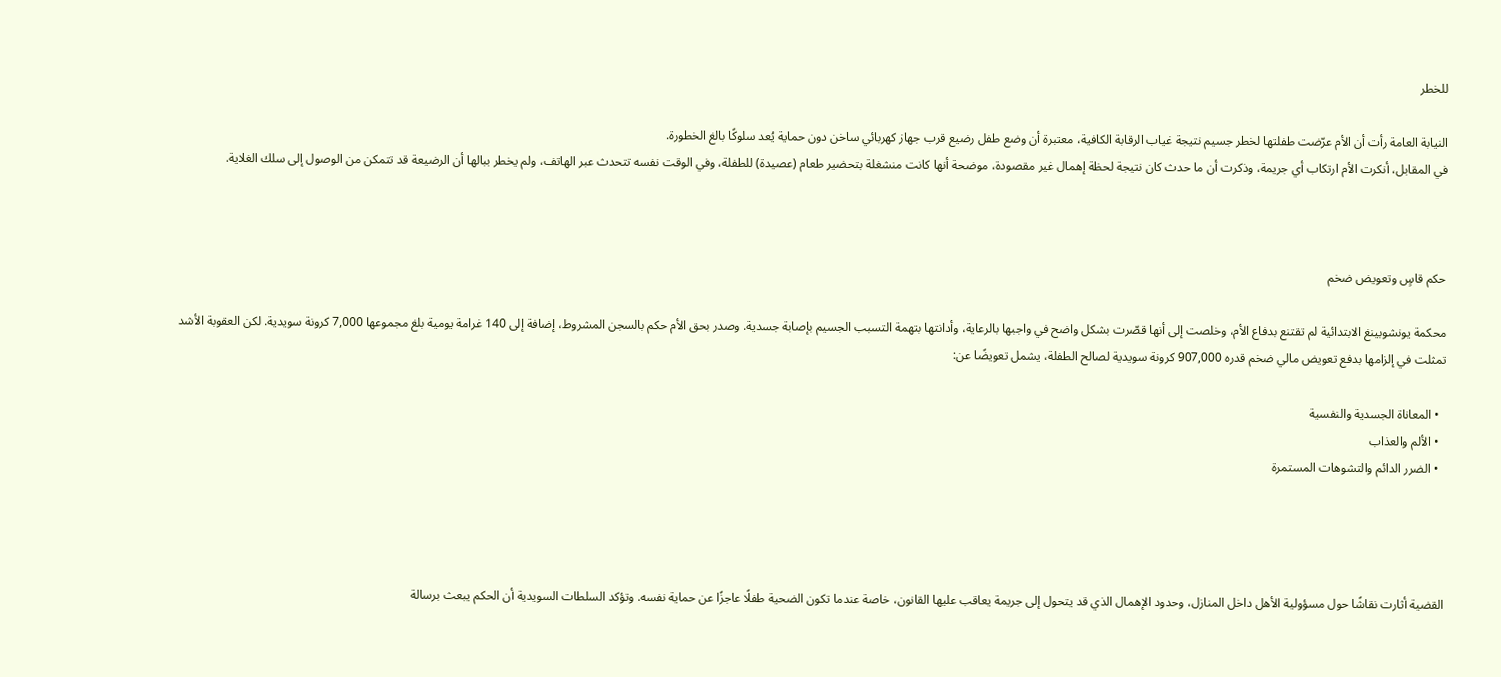للخطر

النيابة العامة رأت أن الأم عرّضت طفلتها لخطر جسيم نتيجة غياب الرقابة الكافية، معتبرة أن وضع طفل رضيع قرب جهاز كهربائي ساخن دون حماية يُعد سلوكًا بالغ الخطورة.
في المقابل، أنكرت الأم ارتكاب أي جريمة، وذكرت أن ما حدث كان نتيجة لحظة إهمال غير مقصودة، موضحة أنها كانت منشغلة بتحضير طعام (عصيدة) للطفلة، وفي الوقت نفسه تتحدث عبر الهاتف، ولم يخطر ببالها أن الرضيعة قد تتمكن من الوصول إلى سلك الغلاية.



حكم قاسٍ وتعويض ضخم

محكمة يونشوبينغ الابتدائية لم تقتنع بدفاع الأم، وخلصت إلى أنها قصّرت بشكل واضح في واجبها بالرعاية، وأدانتها بتهمة التسبب الجسيم بإصابة جسدية. وصدر بحق الأم حكم بالسجن المشروط، إضافة إلى 140 غرامة يومية بلغ مجموعها 7,000 كرونة سويدية. لكن العقوبة الأشد تمثلت في إلزامها بدفع تعويض مالي ضخم قدره 907,000 كرونة سويدية لصالح الطفلة، يشمل تعويضًا عن:

  • المعاناة الجسدية والنفسية
  • الألم والعذاب
  • الضرر الدائم والتشوهات المستمرة




القضية أثارت نقاشًا حول مسؤولية الأهل داخل المنازل، وحدود الإهمال الذي قد يتحول إلى جريمة يعاقب عليها القانون، خاصة عندما تكون الضحية طفلًا عاجزًا عن حماية نفسه. وتؤكد السلطات السويدية أن الحكم يبعث برسالة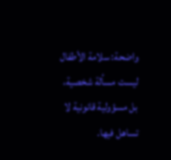واضحة: سلامة الأطفال ليست مسألة شخصية، بل مسؤولية قانونية لا تساهل فيها.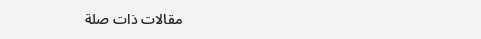مقالات ذات صلة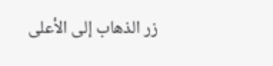زر الذهاب إلى الأعلى